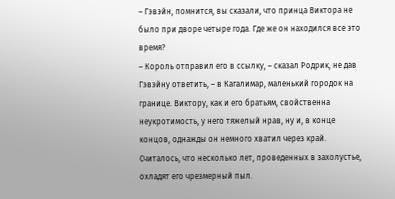– Гэвэйн, помнится, вы сказали, что принца Виктора не было при дворе четыре года. Где же он находился все это время?
– Король отправил его в ссылку, – сказал Родрик, не дав Гэвэйну ответить, – в Кагалимар, маленький городок на границе. Виктору, как и его братьям, свойственна неукротимость, у него тяжелый нрав, ну и, в конце концов, однажды он немного хватил через край. Считалось, что несколько лет, проведенных в захолустье, охладят его чрезмерный пыл.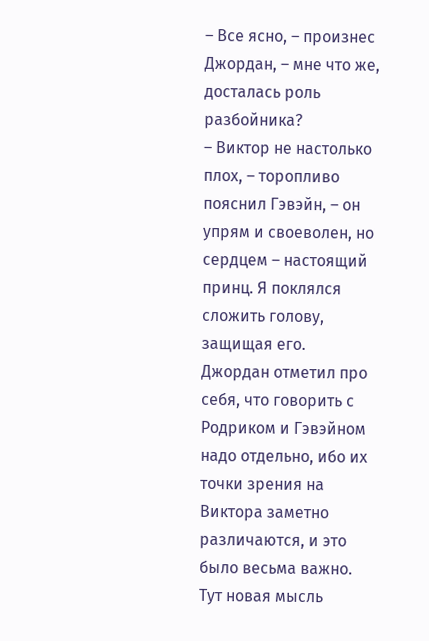– Все ясно, – произнес Джордан, – мне что же, досталась роль разбойника?
– Виктор не настолько плох, – торопливо пояснил Гэвэйн, – он упрям и своеволен, но сердцем – настоящий принц. Я поклялся сложить голову, защищая его.
Джордан отметил про себя, что говорить с Родриком и Гэвэйном надо отдельно, ибо их точки зрения на Виктора заметно различаются, и это было весьма важно. Тут новая мысль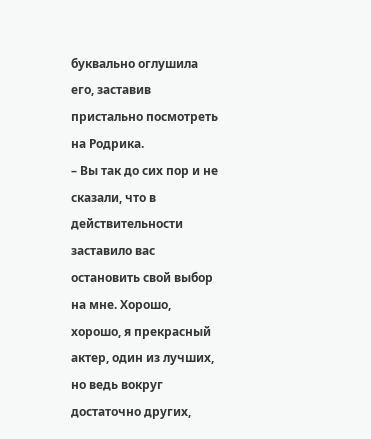буквально оглушила его, заставив пристально посмотреть на Родрика.
– Вы так до сих пор и не сказали, что в действительности заставило вас остановить свой выбор на мне. Хорошо, хорошо, я прекрасный актер, один из лучших, но ведь вокруг достаточно других,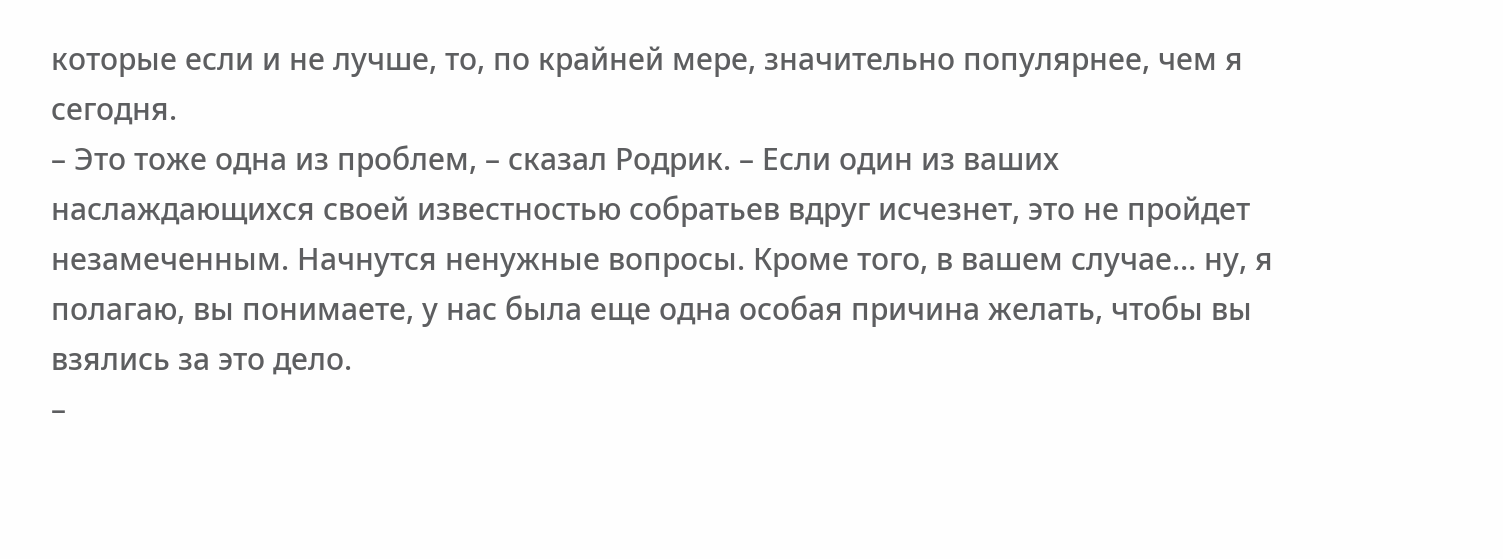которые если и не лучше, то, по крайней мере, значительно популярнее, чем я сегодня.
– Это тоже одна из проблем, – сказал Родрик. – Если один из ваших наслаждающихся своей известностью собратьев вдруг исчезнет, это не пройдет незамеченным. Начнутся ненужные вопросы. Кроме того, в вашем случае… ну, я полагаю, вы понимаете, у нас была еще одна особая причина желать, чтобы вы взялись за это дело.
–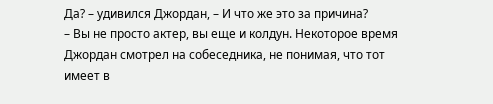Да? – удивился Джордан, – И что же это за причина?
– Вы не просто актер, вы еще и колдун. Некоторое время Джордан смотрел на собеседника, не понимая, что тот имеет в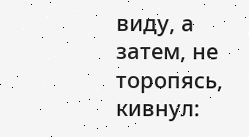виду, а затем, не торопясь, кивнул: